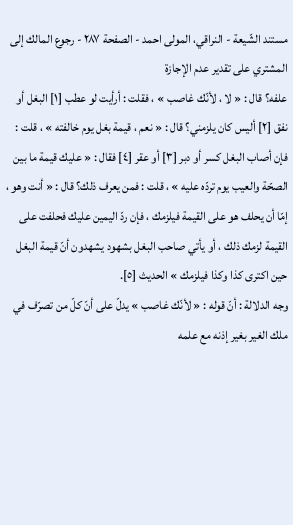مستند الشّيعة - النراقي، المولى احمد - الصفحة ٢٨٧ - رجوع المالك إلى المشتري على تقدير عدم الإجازة
علفه؟ قال : « لا ، لأنّك غاصب » ، فقلت : أرأيت لو عطب [١] البغل أو نفق [٢] أليس كان يلزمني؟ قال : « نعم ، قيمة بغل يوم خالفته » ، قلت : فإن أصاب البغل كسر أو دبر [٣] أو عقر [٤] فقال : « عليك قيمة ما بين الصحّة والعيب يوم تردّه عليه » ، قلت : فمن يعرف ذلك؟ قال : « أنت وهو ، إمّا أن يحلف هو على القيمة فيلزمك ، فإن ردّ اليمين عليك فحلفت على القيمة لزمك ذلك ، أو يأتي صاحب البغل بشهود يشهدون أنّ قيمة البغل حين اكترى كذا وكذا فيلزمك » الحديث [٥].
وجه الدلالة : أنّ قوله : « لأنّك غاصب » يدلّ على أنّ كلّ من تصرّف في ملك الغير بغير إذنه مع علمه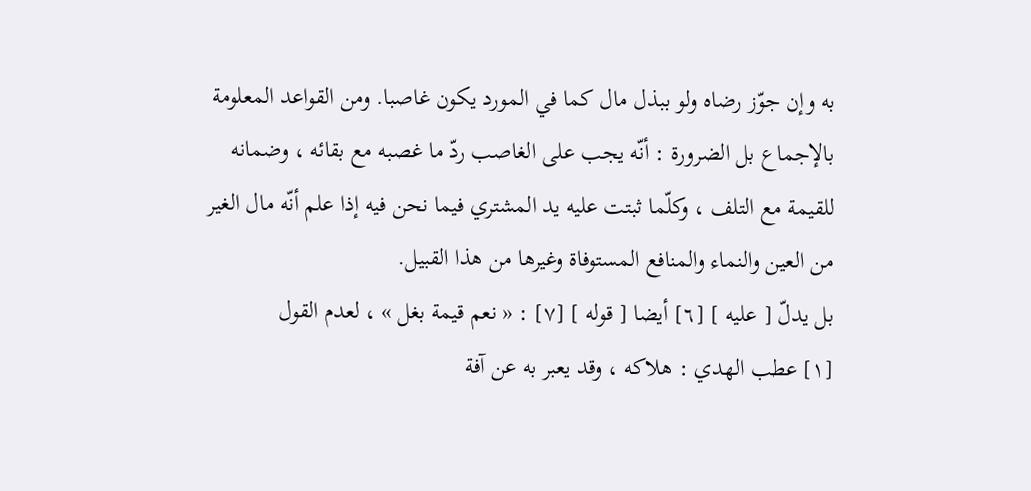به وإن جوّز رضاه ولو ببذل مال كما في المورد يكون غاصبا. ومن القواعد المعلومة بالإجماع بل الضرورة : أنّه يجب على الغاصب ردّ ما غصبه مع بقائه ، وضمانه للقيمة مع التلف ، وكلّما ثبتت عليه يد المشتري فيما نحن فيه إذا علم أنّه مال الغير من العين والنماء والمنافع المستوفاة وغيرها من هذا القبيل.
بل يدلّ [ عليه ] [٦] أيضا [ قوله ] [٧] : « نعم قيمة بغل » ، لعدم القول
[١] عطب الهدي : هلاكه ، وقد يعبر به عن آفة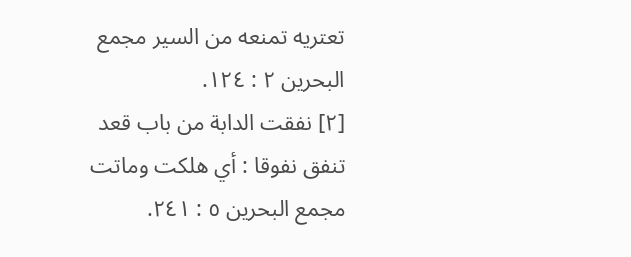تعتريه تمنعه من السير مجمع البحرين ٢ : ١٢٤.
[٢] نفقت الدابة من باب قعد تنفق نفوقا : أي هلكت وماتت مجمع البحرين ٥ : ٢٤١.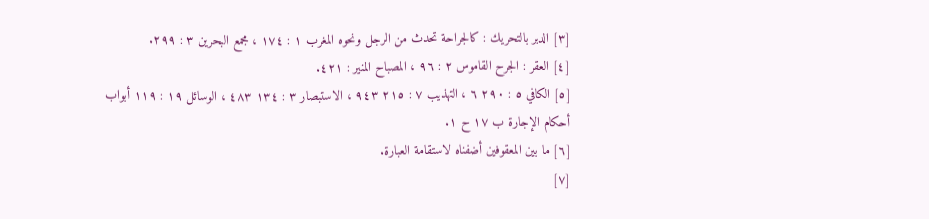[٣] الدبر بالتحريك : كالجراحة تحدث من الرجل ونحوه المغرب ١ : ١٧٤ ، مجمع البحرين ٣ : ٢٩٩.
[٤] العقر : الجرح القاموس ٢ : ٩٦ ، المصباح المنير : ٤٢١.
[٥] الكافي ٥ : ٢٩٠ ٦ ، التهذيب ٧ : ٢١٥ ٩٤٣ ، الاستبصار ٣ : ١٣٤ ٤٨٣ ، الوسائل ١٩ : ١١٩ أبواب أحكام الإجارة ب ١٧ ح ١.
[٦] ما بين المعقوفين أضفناه لاستقامة العبارة.
[٧]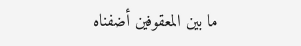ما بين المعقوفين أضفناه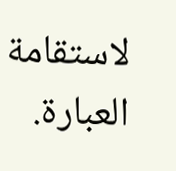لاستقامة العبارة.